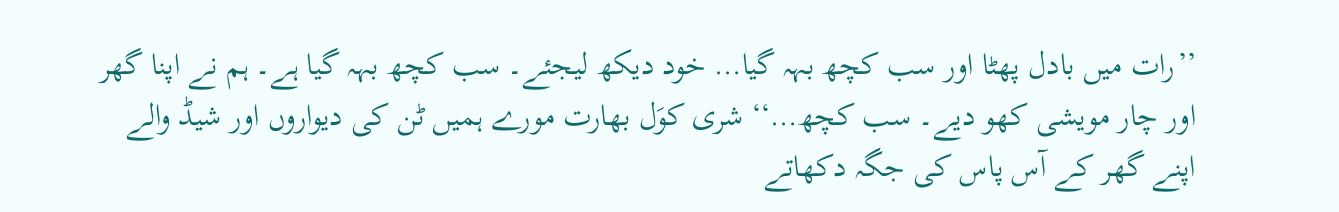’’رات میں بادل پھٹا اور سب کچھ بہہ گیا… خود دیکھ لیجئے۔ سب کچھ بہہ گیا ہے۔ ہم نے اپنا گھر اور چار مویشی کھو دیے۔ سب کچھ…‘‘ شری کوَل بھارت مورے ہمیں ٹن کی دیواروں اور شیڈ والے اپنے گھر کے آس پاس کی جگہ دکھاتے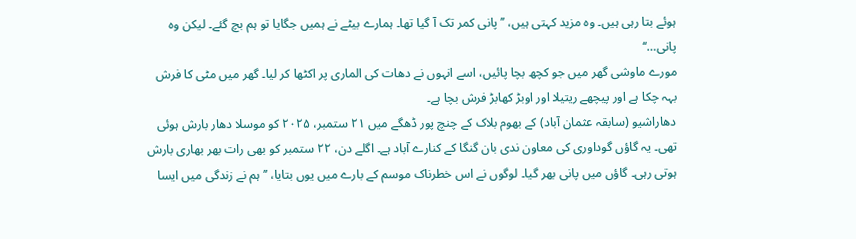ہوئے بتا رہی ہیں۔ وہ مزید کہتی ہیں، ’’پانی کمر تک آ گیا تھا۔ ہمارے بیٹے نے ہمیں جگایا تو ہم بچ گئے۔ لیکن وہ پانی…‘‘
مورے ماوشی گھر میں جو کچھ بچا پائیں، اسے انہوں نے دھات کی الماری پر اکٹھا کر لیا۔ گھر میں مٹی کا فرش بہہ چکا ہے اور پیچھے ریتیلا اور اوبڑ کھابڑ فرش بچا ہے۔
دھاراشیو (سابقہ عثمان آباد) کے بھوم بلاک کے چنچ پور ڈھگے میں ۲۱ ستمبر، ۲۰۲۵ کو موسلا دھار بارش ہوئی تھی۔ یہ گاؤں گوداوری کی معاون ندی بان گنگا کے کنارے آباد ہے۔ اگلے دن، ۲۲ ستمبر کو بھی رات بھر بھاری بارش ہوتی رہی۔ گاؤں میں پانی بھر گیا۔ لوگوں نے اس خطرناک موسم کے بارے میں یوں بتایا، ’’ہم نے زندگی میں ایسا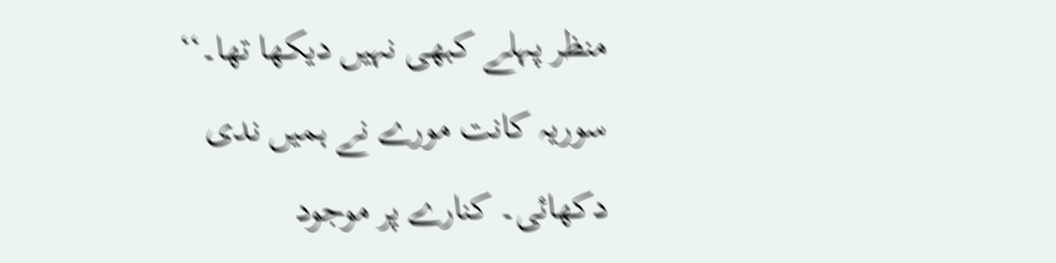منظر پہلے کبھی نہیں دیکھا تھا۔‘‘
سوریہ کانت مورے نے ہمیں ندی دکھائی۔ کنارے پر موجود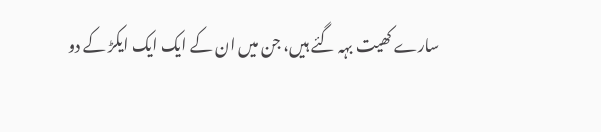سارے کھیت بہہ گئے ہیں، جن میں ان کے ایک ایک ایکڑ کے دو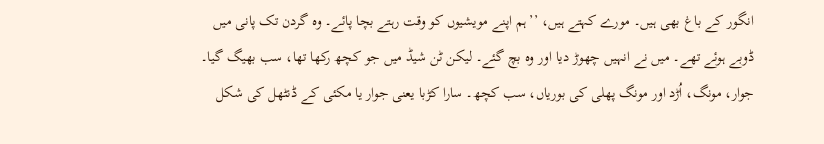انگور کے باغ بھی ہیں۔ مورے کہتے ہیں، ’’ہم اپنے مویشیوں کو وقت رہتے بچا پائے۔ وہ گردن تک پانی میں ڈوبے ہوئے تھے۔ میں نے انہیں چھوڑ دیا اور وہ بچ گئے۔ لیکن ٹن شیڈ میں جو کچھ رکھا تھا، سب بھیگ گیا۔ جوار، مونگ، اُڑد اور مونگ پھلی کی بوریاں، سب کچھ۔ سارا کڑبا یعنی جوار یا مکئی کے ڈنٹھل کی شکل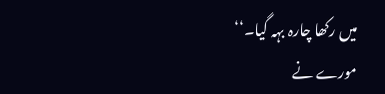میں رکھا چارہ بہہ گیا۔‘‘
مورے نے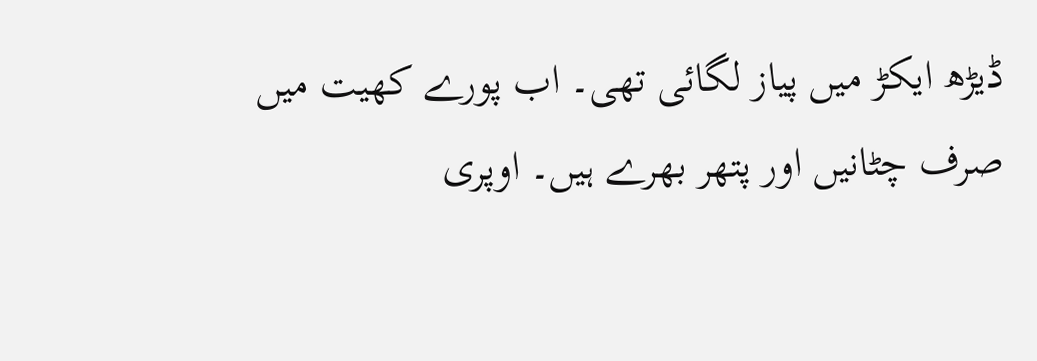ڈیڑھ ایکڑ میں پیاز لگائی تھی۔ اب پورے کھیت میں صرف چٹانیں اور پتھر بھرے ہیں۔ اوپری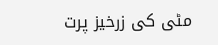مٹی کی زرخیز پرت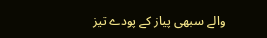والے سبھی پیاز کے پودے تیز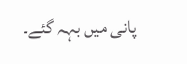پانی میں بہہ گئے۔